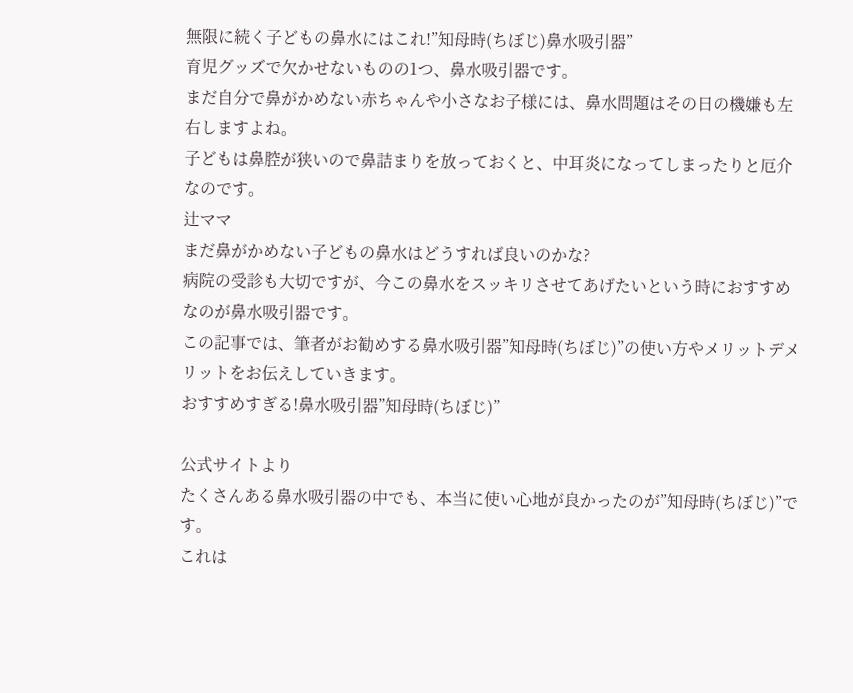無限に続く子どもの鼻水にはこれ!”知母時(ちぼじ)鼻水吸引器”
育児グッズで欠かせないものの1つ、鼻水吸引器です。
まだ自分で鼻がかめない赤ちゃんや小さなお子様には、鼻水問題はその日の機嫌も左右しますよね。
子どもは鼻腔が狭いので鼻詰まりを放っておくと、中耳炎になってしまったりと厄介なのです。
辻ママ
まだ鼻がかめない子どもの鼻水はどうすれば良いのかな?
病院の受診も大切ですが、今この鼻水をスッキリさせてあげたいという時におすすめなのが鼻水吸引器です。
この記事では、筆者がお勧めする鼻水吸引器”知母時(ちぼじ)”の使い方やメリットデメリットをお伝えしていきます。
おすすめすぎる!鼻水吸引器”知母時(ちぼじ)”

公式サイトより
たくさんある鼻水吸引器の中でも、本当に使い心地が良かったのが”知母時(ちぼじ)”です。
これは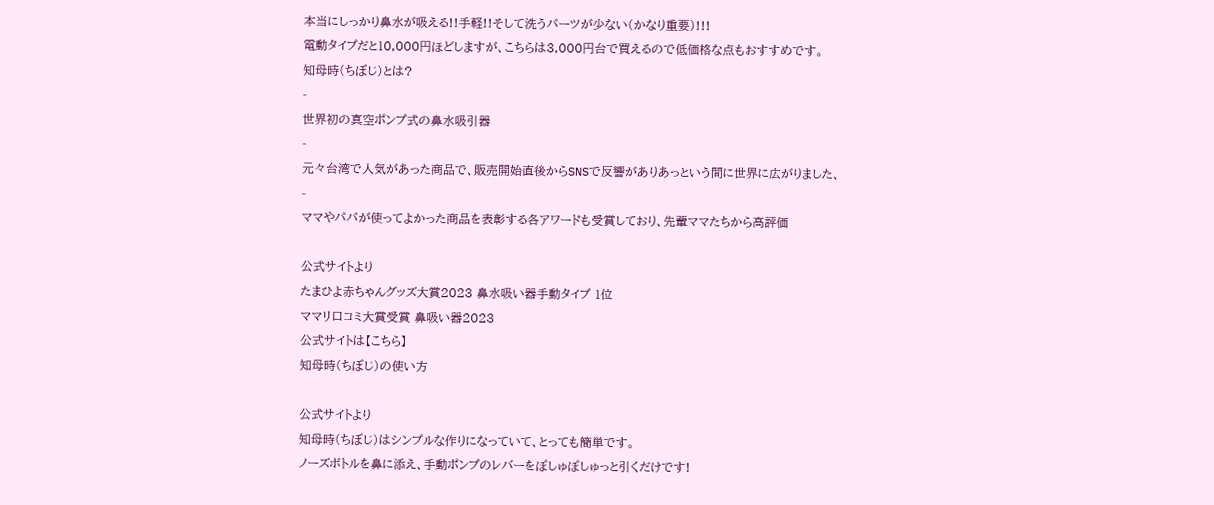本当にしっかり鼻水が吸える!!手軽!!そして洗うパーツが少ない(かなり重要)!!!
電動タイプだと10,000円ほどしますが、こちらは3,000円台で買えるので低価格な点もおすすめです。
知母時(ちぼじ)とは?
-
世界初の真空ポンプ式の鼻水吸引器
-
元々台湾で人気があった商品で、販売開始直後からSNSで反響がありあっという間に世界に広がりました、
-
ママやパパが使ってよかった商品を表彰する各アワードも受賞しており、先輩ママたちから高評価

公式サイトより
たまひよ赤ちゃんグッズ大賞2023 鼻水吸い器手動タイプ 1位
ママリ口コミ大賞受賞 鼻吸い器2023
公式サイトは【こちら】
知母時(ちぼじ)の使い方

公式サイトより
知母時(ちぼじ)はシンプルな作りになっていて、とっても簡単です。
ノーズボトルを鼻に添え、手動ポンプのレバーをぽしゅぽしゅっと引くだけです!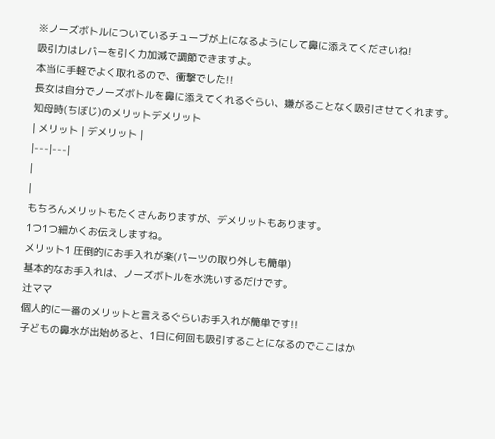※ノーズボトルについているチューブが上になるようにして鼻に添えてくださいね!
吸引力はレバーを引く力加減で調節できますよ。
本当に手軽でよく取れるので、衝撃でした!!
長女は自分でノーズボトルを鼻に添えてくれるぐらい、嫌がることなく吸引させてくれます。
知母時(ちぼじ)のメリットデメリット
| メリット | デメリット |
|---|---|
|
|
もちろんメリットもたくさんありますが、デメリットもあります。
1つ1つ細かくお伝えしますね。
メリット1 圧倒的にお手入れが楽(パーツの取り外しも簡単)
基本的なお手入れは、ノーズボトルを水洗いするだけです。
辻ママ
個人的に一番のメリットと言えるぐらいお手入れが簡単です!!
子どもの鼻水が出始めると、1日に何回も吸引することになるのでここはか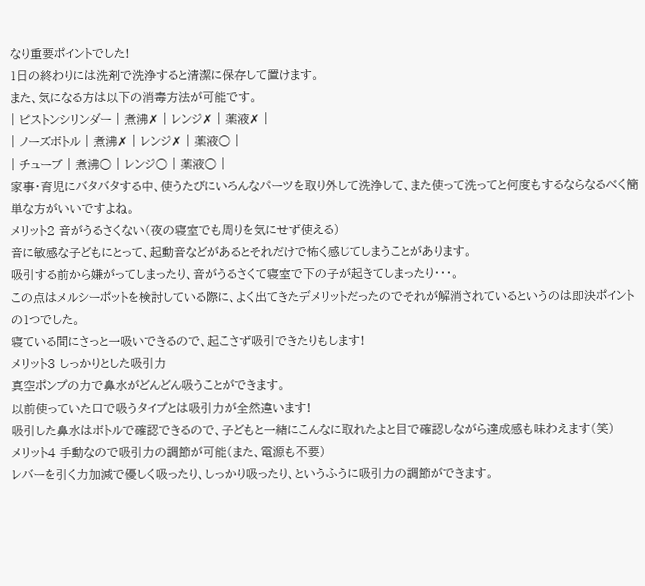なり重要ポイントでした!
1日の終わりには洗剤で洗浄すると清潔に保存して置けます。
また、気になる方は以下の消毒方法が可能です。
| ピストンシリンダー | 煮沸✗ | レンジ✗ | 薬液✗ |
| ノーズボトル | 煮沸✗ | レンジ✗ | 薬液○ |
| チューブ | 煮沸○ | レンジ○ | 薬液○ |
家事・育児にバタバタする中、使うたびにいろんなパーツを取り外して洗浄して、また使って洗ってと何度もするならなるべく簡単な方がいいですよね。
メリット2 音がうるさくない(夜の寝室でも周りを気にせず使える)
音に敏感な子どもにとって、起動音などがあるとそれだけで怖く感じてしまうことがあります。
吸引する前から嫌がってしまったり、音がうるさくて寝室で下の子が起きてしまったり・・・。
この点はメルシーポットを検討している際に、よく出てきたデメリットだったのでそれが解消されているというのは即決ポイントの1つでした。
寝ている間にさっと一吸いできるので、起こさず吸引できたりもします!
メリット3 しっかりとした吸引力
真空ポンプの力で鼻水がどんどん吸うことができます。
以前使っていた口で吸うタイプとは吸引力が全然違います!
吸引した鼻水はボトルで確認できるので、子どもと一緒にこんなに取れたよと目で確認しながら達成感も味わえます(笑)
メリット4 手動なので吸引力の調節が可能(また、電源も不要)
レバーを引く力加減で優しく吸ったり、しっかり吸ったり、というふうに吸引力の調節ができます。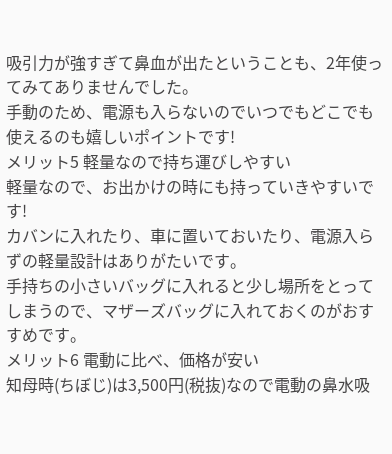吸引力が強すぎて鼻血が出たということも、2年使ってみてありませんでした。
手動のため、電源も入らないのでいつでもどこでも使えるのも嬉しいポイントです!
メリット5 軽量なので持ち運びしやすい
軽量なので、お出かけの時にも持っていきやすいです!
カバンに入れたり、車に置いておいたり、電源入らずの軽量設計はありがたいです。
手持ちの小さいバッグに入れると少し場所をとってしまうので、マザーズバッグに入れておくのがおすすめです。
メリット6 電動に比べ、価格が安い
知母時(ちぼじ)は3,500円(税抜)なので電動の鼻水吸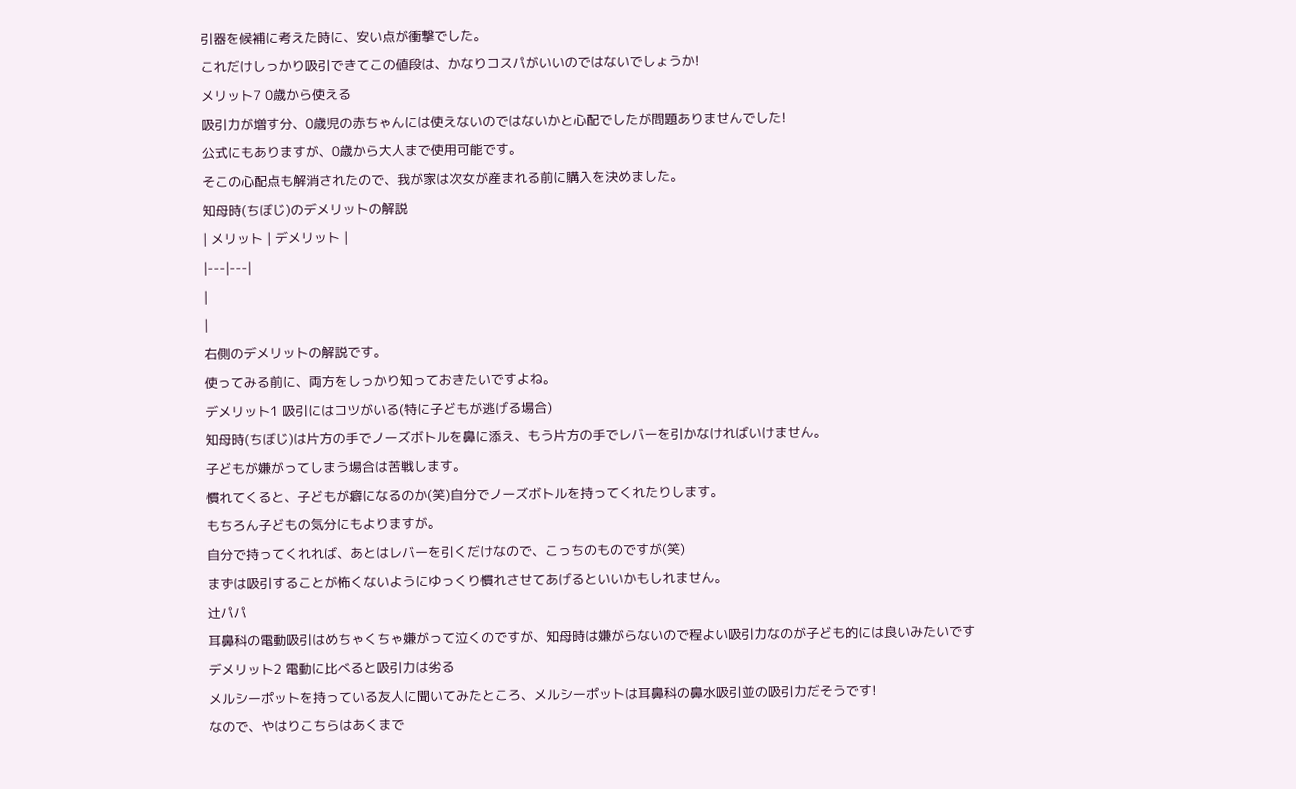引器を候補に考えた時に、安い点が衝撃でした。
これだけしっかり吸引できてこの値段は、かなりコスパがいいのではないでしょうか!
メリット7 0歳から使える
吸引力が増す分、0歳児の赤ちゃんには使えないのではないかと心配でしたが問題ありませんでした!
公式にもありますが、0歳から大人まで使用可能です。
そこの心配点も解消されたので、我が家は次女が産まれる前に購入を決めました。
知母時(ちぼじ)のデメリットの解説
| メリット | デメリット |
|---|---|
|
|
右側のデメリットの解説です。
使ってみる前に、両方をしっかり知っておきたいですよね。
デメリット1 吸引にはコツがいる(特に子どもが逃げる場合)
知母時(ちぼじ)は片方の手でノーズボトルを鼻に添え、もう片方の手でレバーを引かなければいけません。
子どもが嫌がってしまう場合は苦戦します。
慣れてくると、子どもが癖になるのか(笑)自分でノーズボトルを持ってくれたりします。
もちろん子どもの気分にもよりますが。
自分で持ってくれれば、あとはレバーを引くだけなので、こっちのものですが(笑)
まずは吸引することが怖くないようにゆっくり慣れさせてあげるといいかもしれません。
辻パパ
耳鼻科の電動吸引はめちゃくちゃ嫌がって泣くのですが、知母時は嫌がらないので程よい吸引力なのが子ども的には良いみたいです
デメリット2 電動に比べると吸引力は劣る
メルシーポットを持っている友人に聞いてみたところ、メルシーポットは耳鼻科の鼻水吸引並の吸引力だそうです!
なので、やはりこちらはあくまで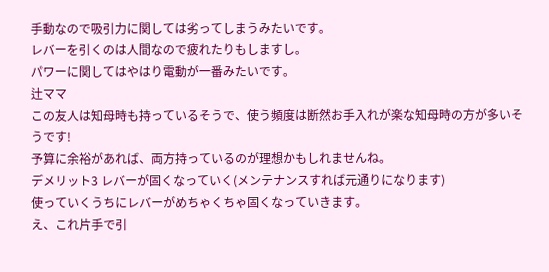手動なので吸引力に関しては劣ってしまうみたいです。
レバーを引くのは人間なので疲れたりもしますし。
パワーに関してはやはり電動が一番みたいです。
辻ママ
この友人は知母時も持っているそうで、使う頻度は断然お手入れが楽な知母時の方が多いそうです!
予算に余裕があれば、両方持っているのが理想かもしれませんね。
デメリット3 レバーが固くなっていく(メンテナンスすれば元通りになります)
使っていくうちにレバーがめちゃくちゃ固くなっていきます。
え、これ片手で引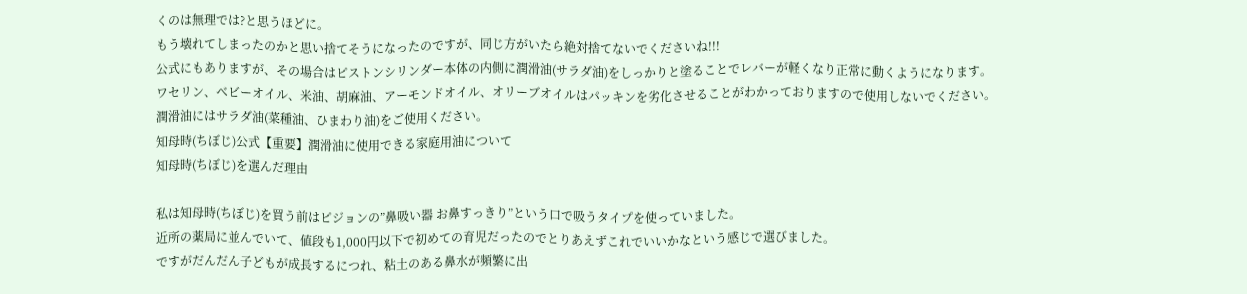くのは無理では?と思うほどに。
もう壊れてしまったのかと思い捨てそうになったのですが、同じ方がいたら絶対捨てないでくださいね!!!
公式にもありますが、その場合はピストンシリンダー本体の内側に潤滑油(サラダ油)をしっかりと塗ることでレバーが軽くなり正常に動くようになります。
ワセリン、ベビーオイル、米油、胡麻油、アーモンドオイル、オリーブオイルはパッキンを劣化させることがわかっておりますので使用しないでください。
潤滑油にはサラダ油(菜種油、ひまわり油)をご使用ください。
知母時(ちぼじ)公式【重要】潤滑油に使用できる家庭用油について
知母時(ちぼじ)を選んだ理由

私は知母時(ちぼじ)を買う前はピジョンの”鼻吸い器 お鼻すっきり”という口で吸うタイプを使っていました。
近所の薬局に並んでいて、値段も1,000円以下で初めての育児だったのでとりあえずこれでいいかなという感じで選びました。
ですがだんだん子どもが成長するにつれ、粘土のある鼻水が頻繁に出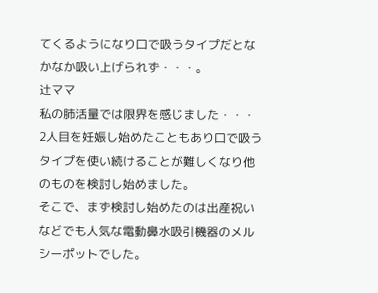てくるようになり口で吸うタイプだとなかなか吸い上げられず・・・。
辻ママ
私の肺活量では限界を感じました・・・
2人目を妊娠し始めたこともあり口で吸うタイプを使い続けることが難しくなり他のものを検討し始めました。
そこで、まず検討し始めたのは出産祝いなどでも人気な電動鼻水吸引機器のメルシーポットでした。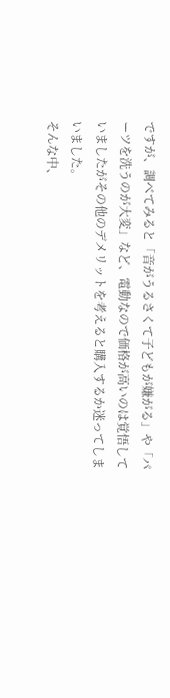ですが、調べてみると「音がうるさくて子どもが嫌がる」や「パーツを洗うのが大変」など、電動なので価格が高いのは覚悟していましたがその他のデメリットを考えると購入するか迷ってしまいました。
そんな中、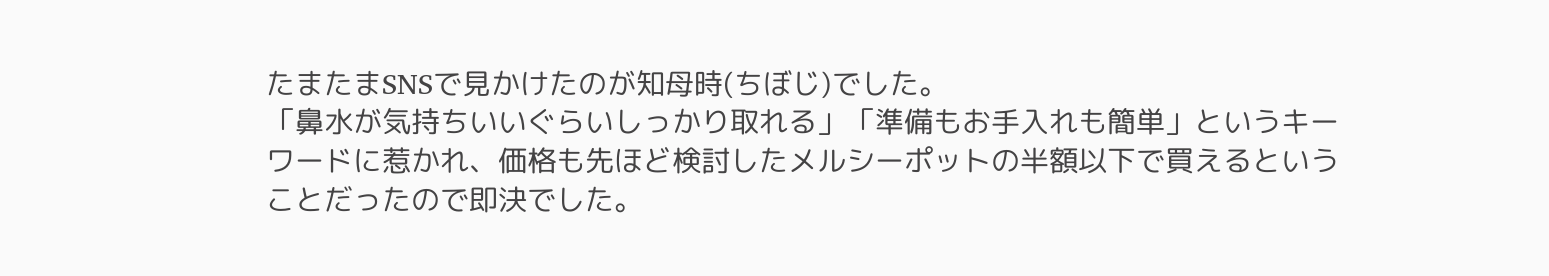たまたまSNSで見かけたのが知母時(ちぼじ)でした。
「鼻水が気持ちいいぐらいしっかり取れる」「準備もお手入れも簡単」というキーワードに惹かれ、価格も先ほど検討したメルシーポットの半額以下で買えるということだったので即決でした。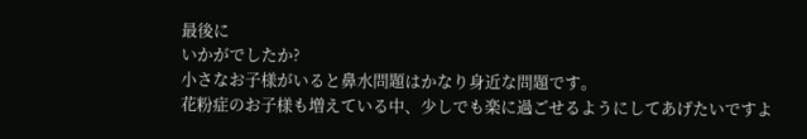最後に
いかがでしたか?
小さなお子様がいると鼻水問題はかなり身近な問題です。
花粉症のお子様も増えている中、少しでも楽に過ごせるようにしてあげたいですよ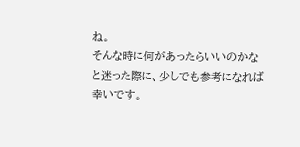ね。
そんな時に何があったらいいのかなと迷った際に、少しでも参考になれば幸いです。